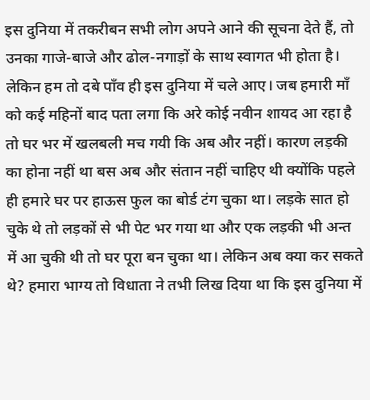इस दुनिया में तकरीबन सभी लोग अपने आने की सूचना देते हैं, तो उनका गाजे-बाजे और ढोल-नगाड़ों के साथ स्वागत भी होता है। लेकिन हम तो दबे पाँव ही इस दुनिया में चले आए। जब हमारी माँ को कई महिनों बाद पता लगा कि अरे कोई नवीन शायद आ रहा है तो घर भर में खलबली मच गयी कि अब और नहीं। कारण लड़की का होना नहीं था बस अब और संतान नहीं चाहिए थी क्योंकि पहले ही हमारे घर पर हाऊस फुल का बोर्ड टंग चुका था। लड़के सात हो चुके थे तो लड़कों से भी पेट भर गया था और एक लड़की भी अन्त में आ चुकी थी तो घर पूरा बन चुका था। लेकिन अब क्या कर सकते थे? हमारा भाग्य तो विधाता ने तभी लिख दिया था कि इस दुनिया में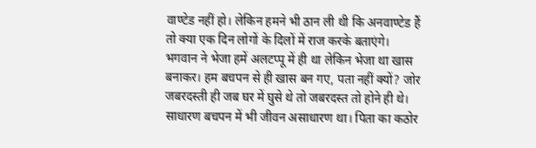वाण्टेड नहीं हो। लेकिन हमने भी ठान ली थी कि अनवाण्टेड हैं तो क्या एक दिन लोगों के दिलों में राज करके बताएंगे। भगवान ने भेजा हमें अलटप्पू में ही था लेकिन भेजा था खास बनाकर। हम बचपन से ही खास बन गए, पता नहीं क्यों? जोर जबरदस्ती ही जब घर में घुसे थे तो जबरदस्त तो होने ही थे।
साधारण बचपन में भी जीवन असाधारण था। पिता का कठोर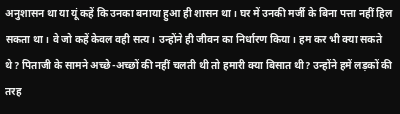अनुशासन था या यूं कहें कि उनका बनाया हुआ ही शासन था। घर में उनकी मर्जी के बिना पत्ता नहीं हिल सकता था। वे जो कहें केवल वही सत्य। उन्होंने ही जीवन का निर्धारण किया। हम कर भी क्या सकते थे? पिताजी के सामने अच्छे-अच्छों की नहीं चलती थी तो हमारी क्या बिसात थी? उन्होंने हमें लड़कों की तरह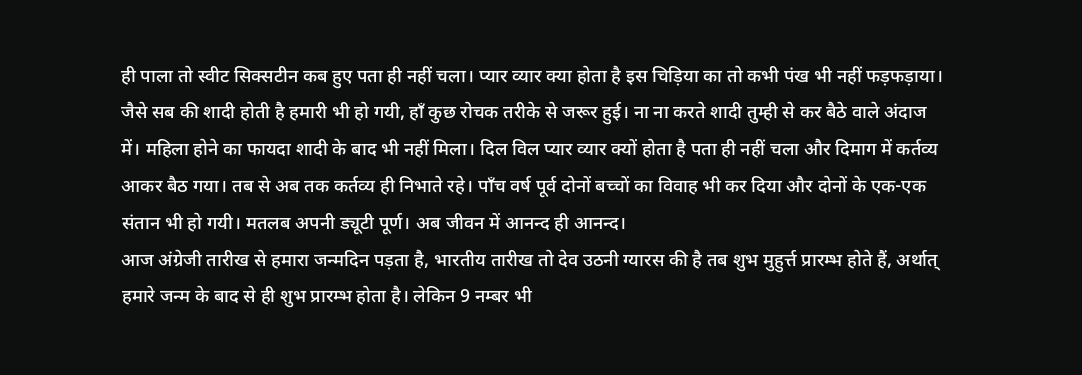ही पाला तो स्वीट सिक्सटीन कब हुए पता ही नहीं चला। प्यार व्यार क्या होता है इस चिड़िया का तो कभी पंख भी नहीं फड़फड़ाया। जैसे सब की शादी होती है हमारी भी हो गयी, हाँ कुछ रोचक तरीके से जरूर हुई। ना ना करते शादी तुम्ही से कर बैठे वाले अंदाज में। महिला होने का फायदा शादी के बाद भी नहीं मिला। दिल विल प्यार व्यार क्यों होता है पता ही नहीं चला और दिमाग में कर्तव्य आकर बैठ गया। तब से अब तक कर्तव्य ही निभाते रहे। पाँच वर्ष पूर्व दोनों बच्चों का विवाह भी कर दिया और दोनों के एक-एक संतान भी हो गयी। मतलब अपनी ड्यूटी पूर्ण। अब जीवन में आनन्द ही आनन्द।
आज अंग्रेजी तारीख से हमारा जन्मदिन पड़ता है, भारतीय तारीख तो देव उठनी ग्यारस की है तब शुभ मुहुर्त्त प्रारम्भ होते हैं, अर्थात् हमारे जन्म के बाद से ही शुभ प्रारम्भ होता है। लेकिन 9 नम्बर भी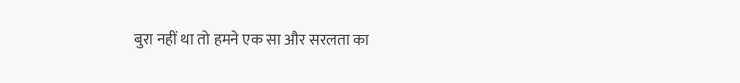बुरा नहीं था तो हमने एक सा और सरलता का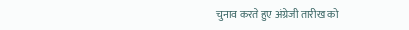चुनाव करते हुए अंग्रेजी तारीख को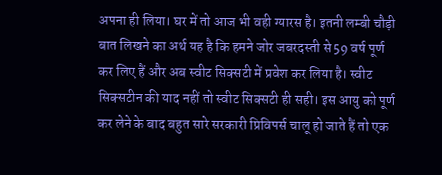अपना ही लिया। घर में तो आज भी वही ग्यारस है। इतनी लम्बी चौड़ी बात लिखने का अर्थ यह है कि हमने जोर जबरदस्ती से 59 वर्ष पूर्ण कर लिए हैं और अब स्वीट सिक्सटी में प्रवेश कर लिया है। स्वीट सिक्सटीन की याद नहीं तो स्वीट सिक्सटी ही सही। इस आयु को पूर्ण कर लेने के बाद बहुत सारे सरकारी प्रिविपर्स चालू हो जाते हैं तो एक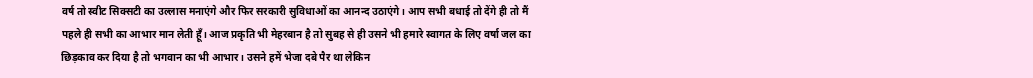वर्ष तो स्वीट सिक्सटी का उल्लास मनाएंगे और फिर सरकारी सुविधाओं का आनन्द उठाएंगे। आप सभी बधाई तो देंगे ही तो मैं पहले ही सभी का आभार मान लेती हूँ। आज प्रकृति भी मेहरबान है तो सुबह से ही उसने भी हमारे स्वागत के लिए वर्षा जल का छिड़काव कर दिया है तो भगवान का भी आभार। उसने हमें भेजा दबे पैर था लेकिन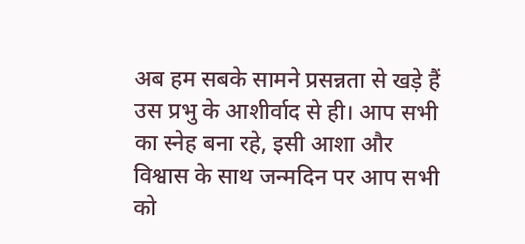अब हम सबके सामने प्रसन्नता से खड़े हैं उस प्रभु के आशीर्वाद से ही। आप सभी का स्नेह बना रहे, इसी आशा और विश्वास के साथ जन्मदिन पर आप सभी को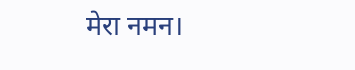मेरा नमन।